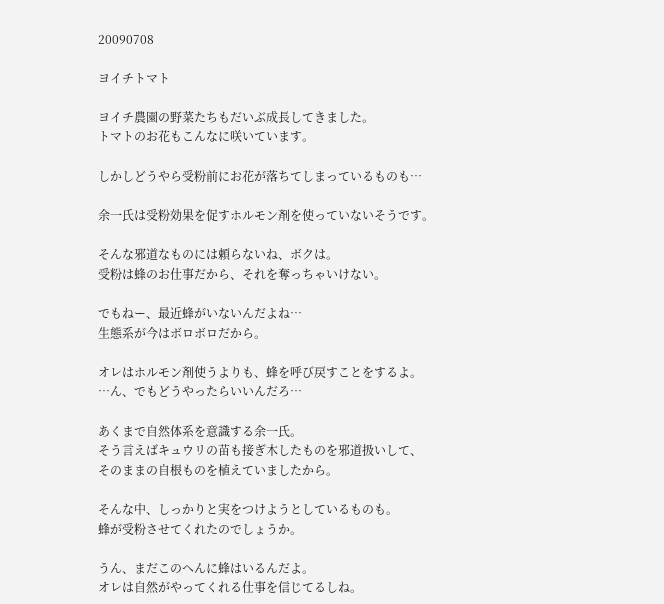20090708

ヨイチトマト

ヨイチ農園の野菜たちもだいぶ成長してきました。
トマトのお花もこんなに咲いています。

しかしどうやら受粉前にお花が落ちてしまっているものも…

余一氏は受粉効果を促すホルモン剤を使っていないそうです。

そんな邪道なものには頼らないね、ボクは。
受粉は蜂のお仕事だから、それを奪っちゃいけない。

でもねー、最近蜂がいないんだよね…
生態系が今はボロボロだから。

オレはホルモン剤使うよりも、蜂を呼び戻すことをするよ。
…ん、でもどうやったらいいんだろ…

あくまで自然体系を意識する余一氏。
そう言えばキュウリの苗も接ぎ木したものを邪道扱いして、
そのままの自根ものを植えていましたから。

そんな中、しっかりと実をつけようとしているものも。
蜂が受粉させてくれたのでしょうか。

うん、まだこのへんに蜂はいるんだよ。
オレは自然がやってくれる仕事を信じてるしね。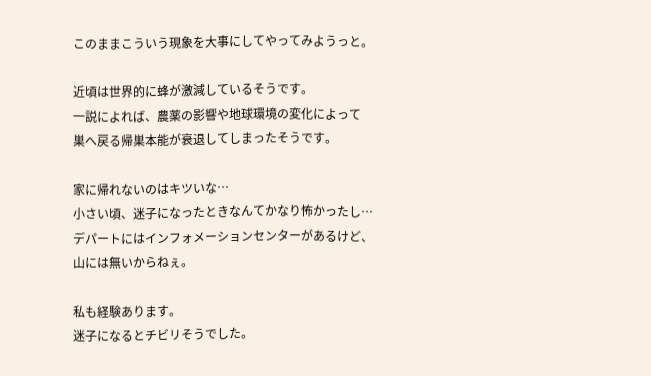このままこういう現象を大事にしてやってみようっと。

近頃は世界的に蜂が激減しているそうです。
一説によれば、農薬の影響や地球環境の変化によって
巣へ戻る帰巣本能が衰退してしまったそうです。

家に帰れないのはキツいな…
小さい頃、迷子になったときなんてかなり怖かったし…
デパートにはインフォメーションセンターがあるけど、
山には無いからねぇ。

私も経験あります。
迷子になるとチビリそうでした。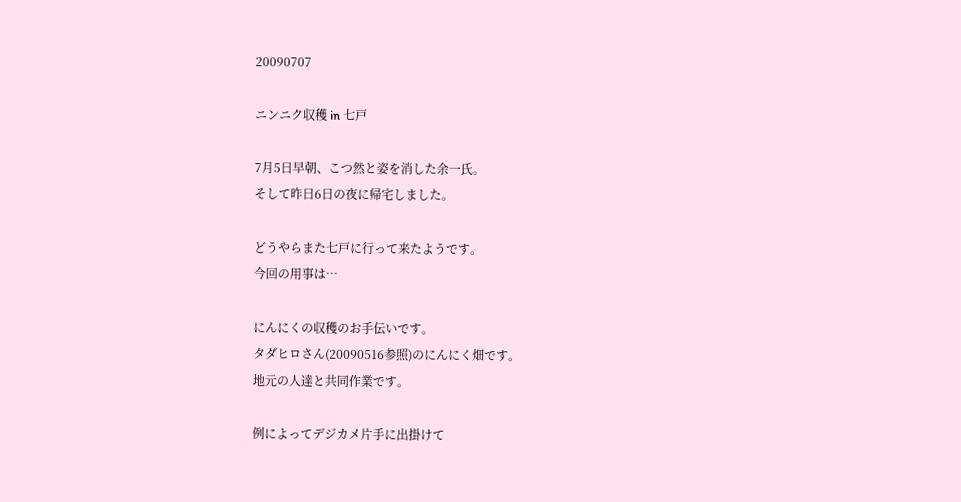20090707

ニンニク収穫 in 七戸

7月5日早朝、こつ然と姿を消した余一氏。
そして昨日6日の夜に帰宅しました。

どうやらまた七戸に行って来たようです。
今回の用事は…

にんにくの収穫のお手伝いです。
タダヒロさん(20090516参照)のにんにく畑です。
地元の人達と共同作業です。

例によってデジカメ片手に出掛けて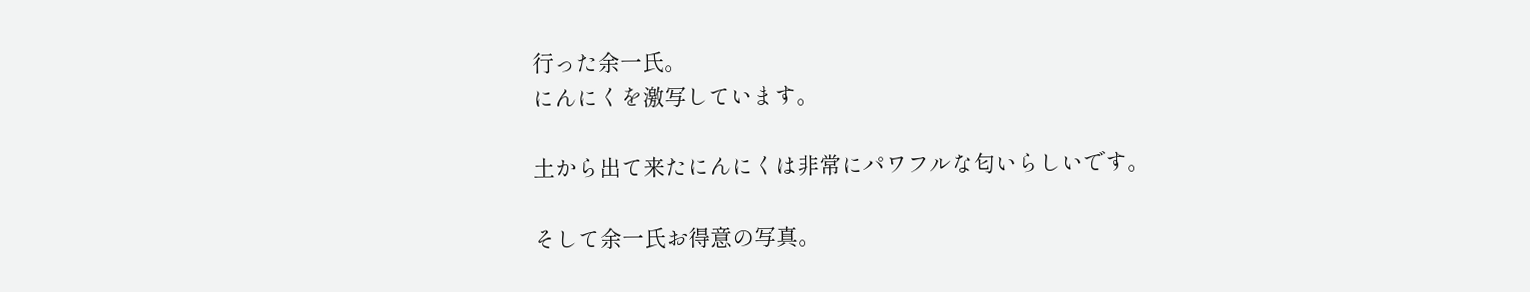行った余一氏。
にんにくを激写しています。

土から出て来たにんにくは非常にパワフルな匂いらしいです。

そして余一氏お得意の写真。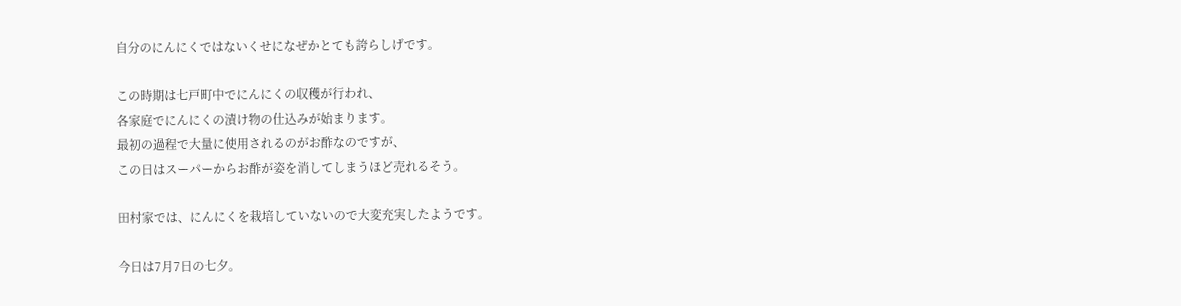自分のにんにくではないくせになぜかとても誇らしげです。

この時期は七戸町中でにんにくの収穫が行われ、
各家庭でにんにくの漬け物の仕込みが始まります。
最初の過程で大量に使用されるのがお酢なのですが、
この日はスーパーからお酢が姿を消してしまうほど売れるそう。

田村家では、にんにくを栽培していないので大変充実したようです。

今日は7月7日の七夕。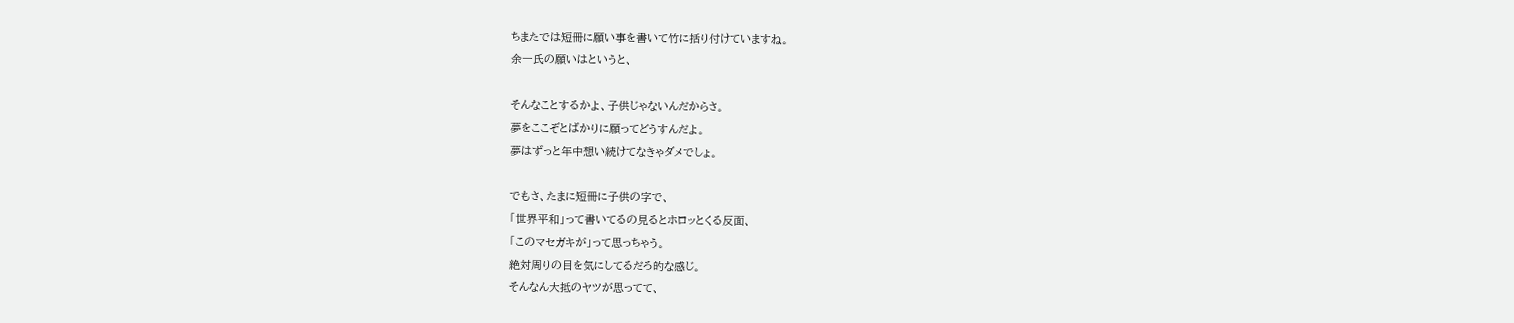ちまたでは短冊に願い事を書いて竹に括り付けていますね。
余一氏の願いはというと、

そんなことするかよ、子供じゃないんだからさ。
夢をここぞとばかりに願ってどうすんだよ。
夢はずっと年中想い続けてなきゃダメでしょ。

でもさ、たまに短冊に子供の字で、
「世界平和」って書いてるの見るとホロッとくる反面、
「このマセガキが」って思っちゃう。
絶対周りの目を気にしてるだろ的な感じ。
そんなん大抵のヤツが思ってて、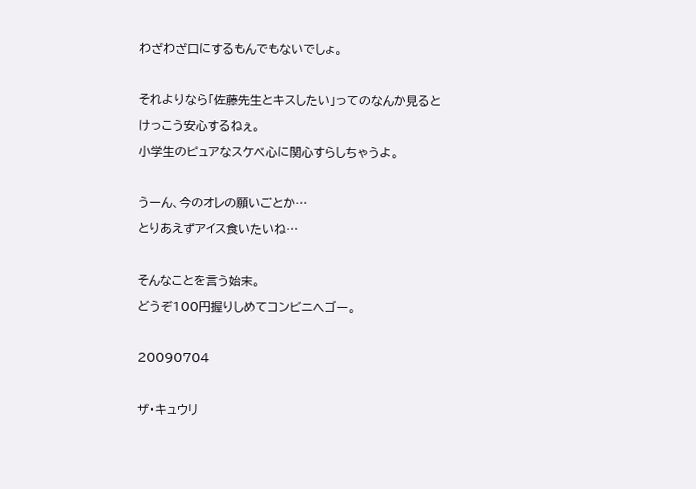わざわざ口にするもんでもないでしょ。

それよりなら「佐藤先生とキスしたい」ってのなんか見ると
けっこう安心するねぇ。
小学生のピュアなスケベ心に関心すらしちゃうよ。

うーん、今のオレの願いごとか…
とりあえずアイス食いたいね…

そんなことを言う始末。
どうぞ100円握りしめてコンビニへゴー。

20090704

ザ・キュウリ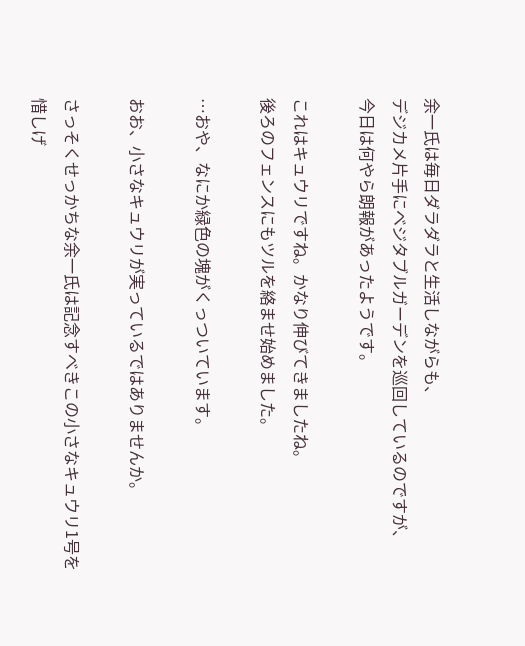余一氏は毎日ダラダラと生活しながらも、
デジカメ片手にベジタブルガーデンを巡回しているのですが、
今日は何やら朗報があったようです。

これはキュウリですね。かなり伸びてきましたね。
後ろのフェンスにもツルを絡ませ始めました。

…おや、なにか緑色の塊がくっついています。

おお、小さなキュウリが実っているではありませんか。

さっそくせっかちな余一氏は記念すべきこの小さなキュウリ1号を
惜しげ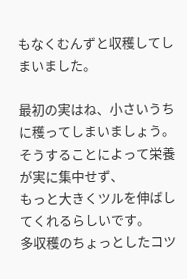もなくむんずと収穫してしまいました。

最初の実はね、小さいうちに穫ってしまいましょう。
そうすることによって栄養が実に集中せず、
もっと大きくツルを伸ばしてくれるらしいです。
多収穫のちょっとしたコツ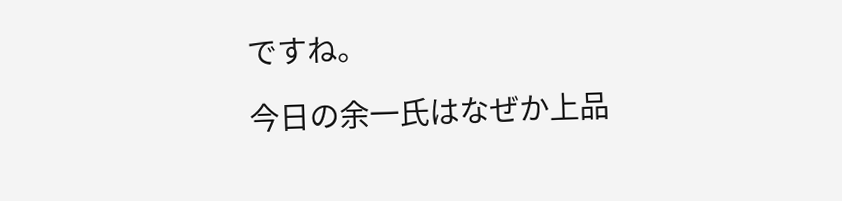ですね。

今日の余一氏はなぜか上品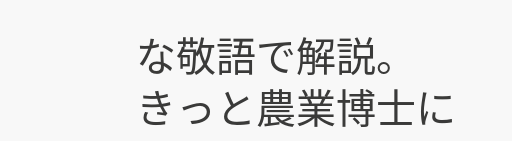な敬語で解説。
きっと農業博士に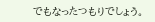でもなったつもりでしょう。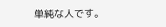単純な人です。